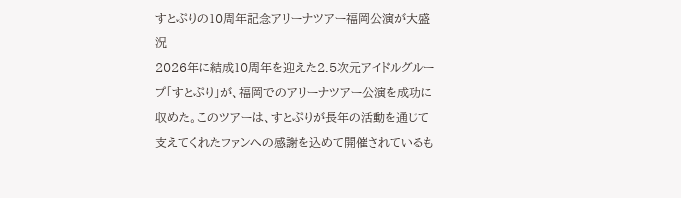すとぷりの10周年記念アリーナツアー福岡公演が大盛況
2026年に結成10周年を迎えた2.5次元アイドルグループ「すとぷり」が、福岡でのアリーナツアー公演を成功に収めた。このツアーは、すとぷりが長年の活動を通じて支えてくれたファンへの感謝を込めて開催されているも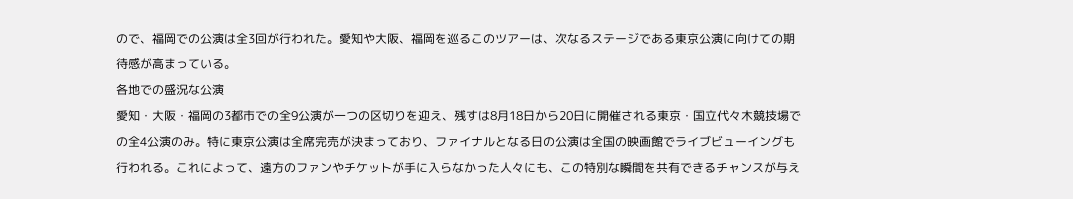ので、福岡での公演は全3回が行われた。愛知や大阪、福岡を巡るこのツアーは、次なるステージである東京公演に向けての期待感が高まっている。
各地での盛況な公演
愛知・大阪・福岡の3都市での全9公演が一つの区切りを迎え、残すは8月18日から20日に開催される東京・国立代々木競技場での全4公演のみ。特に東京公演は全席完売が決まっており、ファイナルとなる日の公演は全国の映画館でライブビューイングも行われる。これによって、遠方のファンやチケットが手に入らなかった人々にも、この特別な瞬間を共有できるチャンスが与え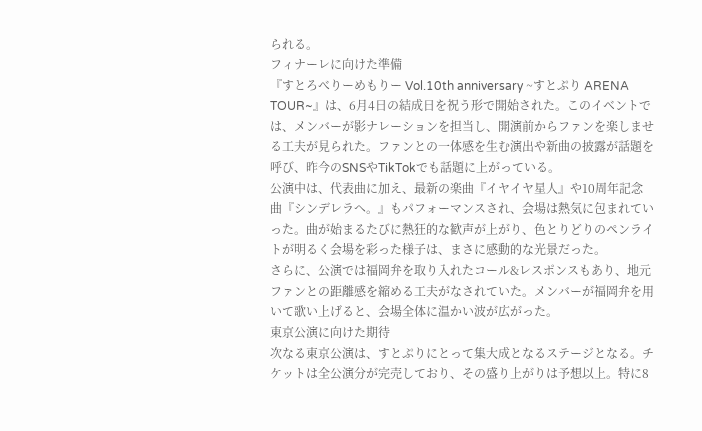られる。
フィナーレに向けた準備
『すとろべりーめもりー Vol.10th anniversary ~すとぷり ARENA TOUR~』は、6月4日の結成日を祝う形で開始された。このイベントでは、メンバーが影ナレーションを担当し、開演前からファンを楽しませる工夫が見られた。ファンとの一体感を生む演出や新曲の披露が話題を呼び、昨今のSNSやTikTokでも話題に上がっている。
公演中は、代表曲に加え、最新の楽曲『イヤイヤ星人』や10周年記念曲『シンデレラへ。』もパフォーマンスされ、会場は熱気に包まれていった。曲が始まるたびに熱狂的な歓声が上がり、色とりどりのペンライトが明るく会場を彩った様子は、まさに感動的な光景だった。
さらに、公演では福岡弁を取り入れたコール&レスポンスもあり、地元ファンとの距離感を縮める工夫がなされていた。メンバーが福岡弁を用いて歌い上げると、会場全体に温かい波が広がった。
東京公演に向けた期待
次なる東京公演は、すとぷりにとって集大成となるステージとなる。チケットは全公演分が完売しており、その盛り上がりは予想以上。特に8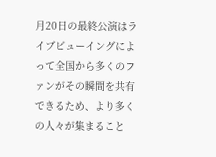月20日の最終公演はライブビューイングによって全国から多くのファンがその瞬間を共有できるため、より多くの人々が集まること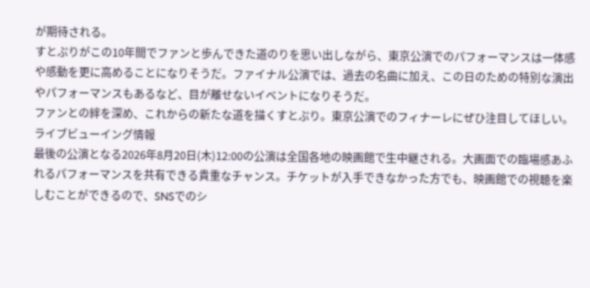が期待される。
すとぷりがこの10年間でファンと歩んできた道のりを思い出しながら、東京公演でのパフォーマンスは一体感や感動を更に高めることになりそうだ。ファイナル公演では、過去の名曲に加え、この日のための特別な演出やパフォーマンスもあるなど、目が離せないイベントになりそうだ。
ファンとの絆を深め、これからの新たな道を描くすとぷり。東京公演でのフィナーレにぜひ注目してほしい。
ライブビューイング情報
最後の公演となる2026年8月20日(木)12:00の公演は全国各地の映画館で生中継される。大画面での臨場感あふれるパフォーマンスを共有できる貴重なチャンス。チケットが入手できなかった方でも、映画館での視聴を楽しむことができるので、SNSでのシ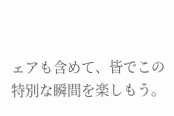ェアも含めて、皆でこの特別な瞬間を楽しもう。